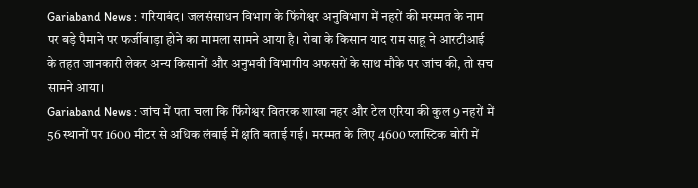Gariaband News : गरियाबंद। जलसंसाधन विभाग के फिंगेश्वर अनुविभाग में नहरों की मरम्मत के नाम पर बड़े पैमाने पर फर्जीवाड़ा होने का मामला सामने आया है। रोबा के किसान याद राम साहू ने आरटीआई के तहत जानकारी लेकर अन्य किसानों और अनुभवी विभागीय अफसरों के साथ मौके पर जांच की, तो सच सामने आया।
Gariaband News : जांच में पता चला कि फिंगेश्वर वितरक शाखा नहर और टेल एरिया की कुल 9 नहरों में 56 स्थानों पर 1600 मीटर से अधिक लंबाई में क्षति बताई गई। मरम्मत के लिए 4600 प्लास्टिक बोरी में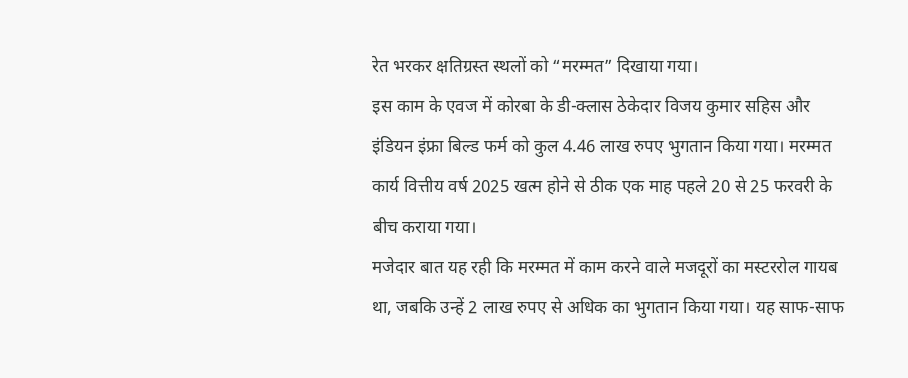रेत भरकर क्षतिग्रस्त स्थलों को “मरम्मत” दिखाया गया।
इस काम के एवज में कोरबा के डी-क्लास ठेकेदार विजय कुमार सहिस और इंडियन इंफ्रा बिल्ड फर्म को कुल 4.46 लाख रुपए भुगतान किया गया। मरम्मत कार्य वित्तीय वर्ष 2025 खत्म होने से ठीक एक माह पहले 20 से 25 फरवरी के बीच कराया गया।
मजेदार बात यह रही कि मरम्मत में काम करने वाले मजदूरों का मस्टररोल गायब था, जबकि उन्हें 2 लाख रुपए से अधिक का भुगतान किया गया। यह साफ-साफ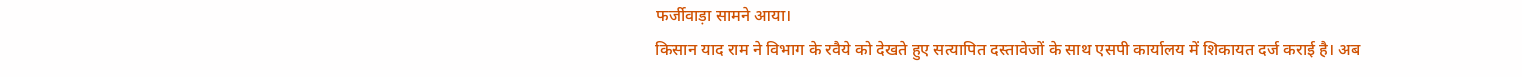फर्जीवाड़ा सामने आया।
किसान याद राम ने विभाग के रवैये को देखते हुए सत्यापित दस्तावेजों के साथ एसपी कार्यालय में शिकायत दर्ज कराई है। अब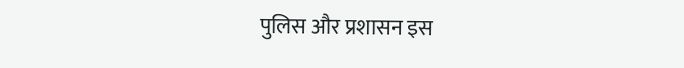पुलिस और प्रशासन इस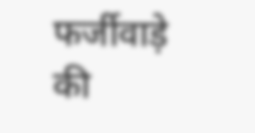फर्जीवाड़े की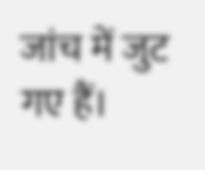जांच में जुट गए हैं।